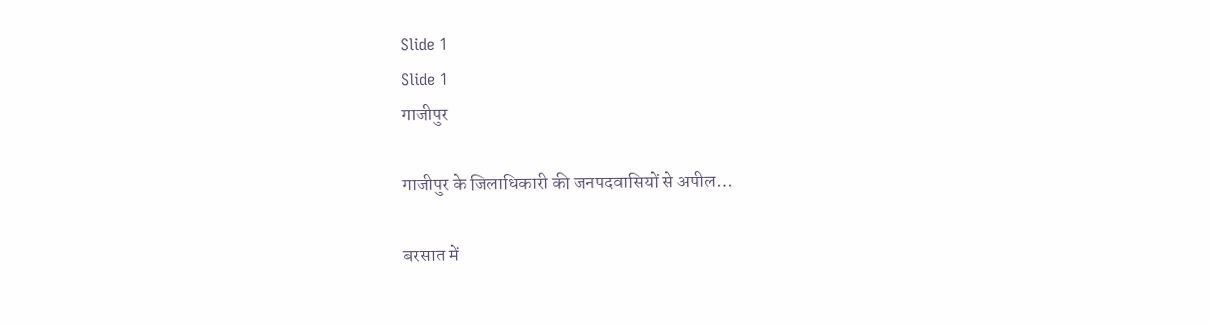Slide 1
Slide 1
गाजीपुर

गाजीपुर के जिलाधिकारी की जनपदवासियों से अपील…

बरसात में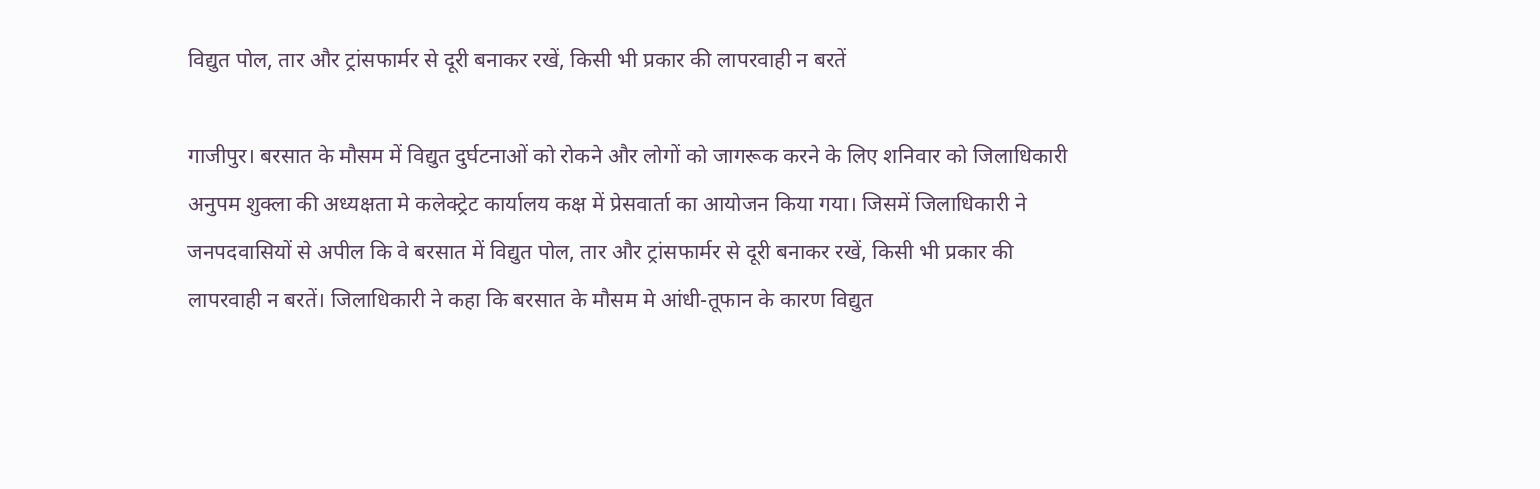विद्युत पोल, तार और ट्रांसफार्मर से दूरी बनाकर रखें, किसी भी प्रकार की लापरवाही न बरतें

गाजीपुर। बरसात के मौसम में विद्युत दुर्घटनाओं को रोकने और लोगों को जागरूक करने के लिए शनिवार को जिलाधिकारी अनुपम शुक्ला की अध्यक्षता मे कलेक्ट्रेट कार्यालय कक्ष में प्रेसवार्ता का आयोजन किया गया। जिसमें जिलाधिकारी ने जनपदवासियों से अपील कि वे बरसात में विद्युत पोल, तार और ट्रांसफार्मर से दूरी बनाकर रखें, किसी भी प्रकार की लापरवाही न बरतें। जिलाधिकारी ने कहा कि बरसात के मौसम मे आंधी-तूफान के कारण विद्युत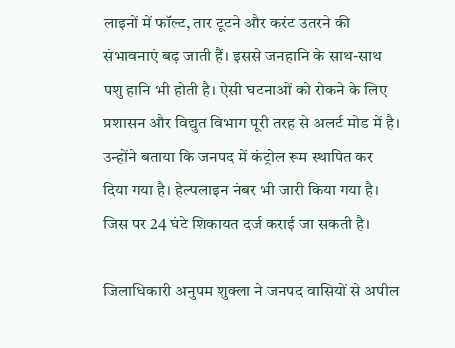लाइनों में फॉल्ट, तार टूटने और करंट उतरने की संभावनाएं बढ़ जाती हैं। इससे जनहानि के साथ-साथ पशु हानि भी होती है। ऐसी घटनाओं को रोकने के लिए प्रशासन और विद्युत विभाग पूरी तरह से अलर्ट मोड में है। उन्होंने बताया कि जनपद में कंट्रोल रूम स्थापित कर दिया गया है। हेल्पलाइन नंबर भी जारी किया गया है। जिस पर 24 घंटे शिकायत दर्ज कराई जा सकती है।

जिलाधिकारी अनुपम शुक्ला ने जनपद वासियों से अपील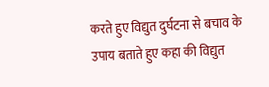करते हुए विद्युत दुर्घटना से बचाव के उपाय बताते हुए कहा की विद्युत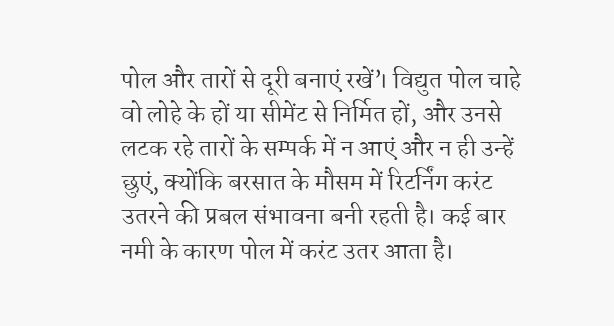पोल और तारों से दूरी बनाएं रखें’। विद्युत पोल चाहे वो लोहे के हों या सीमेंट से निर्मित हों, और उनसे लटक रहे तारों के सम्पर्क में न आएं और न ही उन्हें छुएं, क्योंकि बरसात के मौसम में रिटर्निंग करंट उतरने की प्रबल संभावना बनी रहती है। कई बार नमी के कारण पोल में करंट उतर आता है।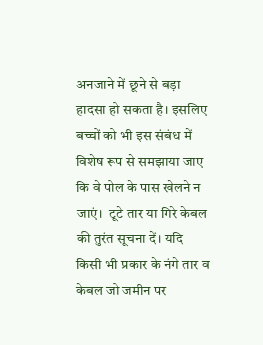अनजाने में छूने से बड़ा हादसा हो सकता है। इसलिए बच्चों को भी इस संबंध में विशेष रूप से समझाया जाए कि वे पोल के पास खेलने न जाएं।  टूटे तार या गिरे केबल की तुरंत सूचना दें। यदि किसी भी प्रकार के नंगे तार व केबल जो जमीन पर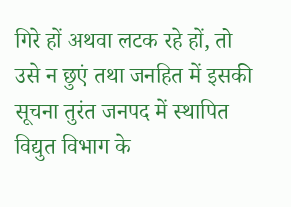गिरे हों अथवा लटक रहे हों, तो उसे न छुएं तथा जनहित में इसकी सूचना तुरंत जनपद में स्थापित विद्युत विभाग के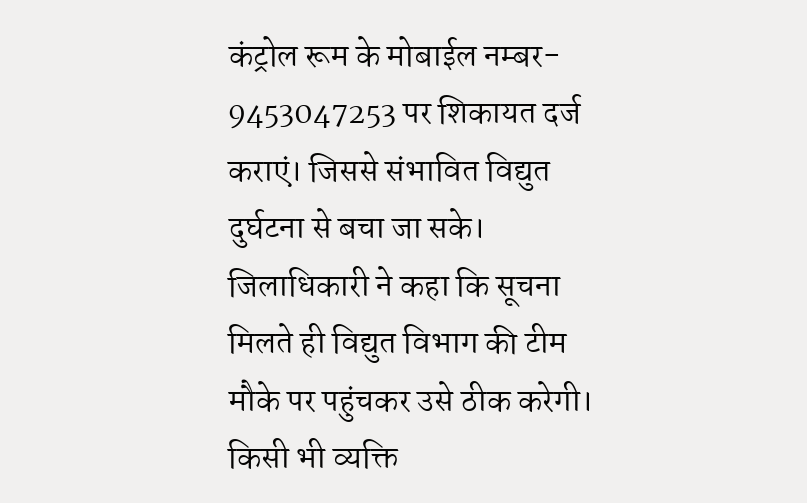कंट्रोल रूम के मोबाईल नम्बर- 9453047253 पर शिकायत दर्ज कराएं। जिससे संभावित विद्युत दुर्घटना से बचा जा सके। जिलाधिकारी ने कहा कि सूचना मिलते ही विद्युत विभाग की टीम मौके पर पहुंचकर उसे ठीक करेगी। किसी भी व्यक्ति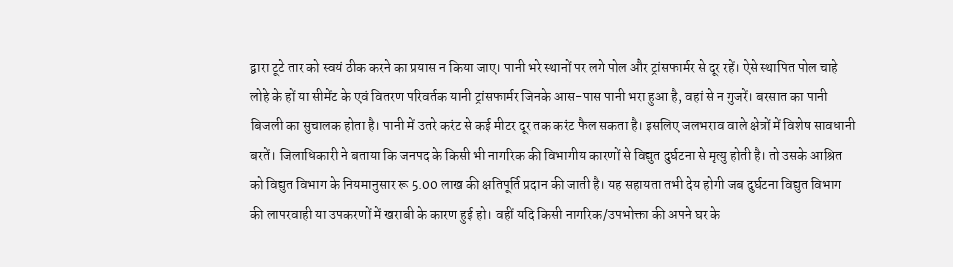द्वारा टूटे तार को स्वयं ठीक करने का प्रयास न किया जाए। पानी भरे स्थानों पर लगे पोल और ट्रांसफार्मर से दूर रहें। ऐसे स्थापित पोल चाहे लोहे के हों या सीमेंट के एवं वितरण परिवर्तक यानी ट्रांसफार्मर जिनके आस-पास पानी भरा हुआ है, वहां से न गुजरें। बरसात का पानी बिजली का सुचालक होता है। पानी में उतरे करंट से कई मीटर दूर तक करंट फैल सकता है। इसलिए जलभराव वाले क्षेत्रों में विशेष सावधानी बरतें। जिलाधिकारी ने बताया कि जनपद के किसी भी नागरिक की विभागीय कारणों से विद्युत दुर्घटना से मृत्यु होती है। तो उसके आश्रित को विद्युत विभाग के नियमानुसार रू 5.00 लाख की क्षतिपूर्ति प्रदान की जाती है। यह सहायता तभी देय होगी जब दुर्घटना विद्युत विभाग की लापरवाही या उपकरणों में खराबी के कारण हुई हो। वहीं यदि किसी नागरिक/उपभोक्ता की अपने घर के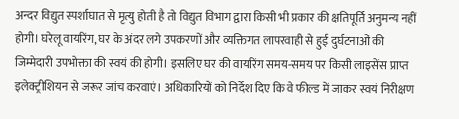अन्दर विद्युत स्पर्शाघात से मृत्यु होती है तो विद्युत विभाग द्वारा किसी भी प्रकार की क्षतिपूर्ति अनुमन्य नहीं होगी। घरेलू वायरिंग, घर के अंदर लगे उपकरणों और व्यक्तिगत लापरवाही से हुई दुर्घटनाओं की जिम्मेदारी उपभोक्ता की स्वयं की होगी। इसलिए घर की वायरिंग समय-समय पर किसी लाइसेंस प्राप्त इलेक्ट्रीशियन से जरूर जांच करवाएं। अधिकारियों को निर्देश दिए कि वे फील्ड में जाकर स्वयं निरीक्षण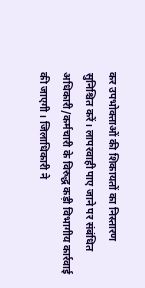कर उपभोक्ताओं की शिकायतों का निस्तारण सुनिश्चित करें। लापरवाही पाए जाने पर संबंधित अधिकारी/कर्मचारी के विरुद्ध कड़ी विभागीय कार्रवाई की जाएगी। जिलाधिकारी ने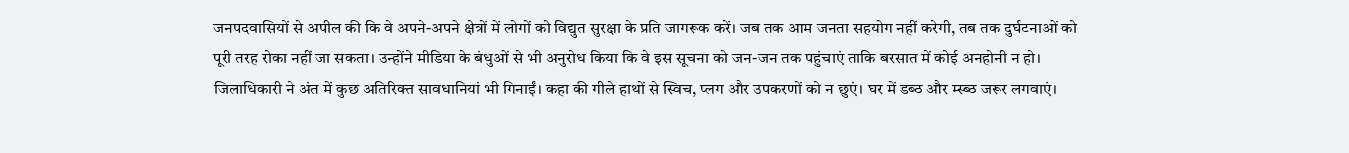जनपदवासियों से अपील की कि वे अपने-अपने क्षेत्रों में लोगों को विद्युत सुरक्षा के प्रति जागरूक करें। जब तक आम जनता सहयोग नहीं करेगी, तब तक दुर्घटनाओं को पूरी तरह रोका नहीं जा सकता। उन्होंने मीडिया के बंधुओं से भी अनुरोध किया कि वे इस सूचना को जन-जन तक पहुंचाएं ताकि बरसात में कोई अनहोनी न हो। जिलाधिकारी ने अंत में कुछ अतिरिक्त सावधानियां भी गिनाईं। कहा की गीले हाथों से स्विच, प्लग और उपकरणों को न छुएं। घर में डब्ठ और म्स्ब्ठ जरूर लगवाएं।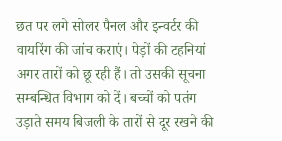छत पर लगे सोलर पैनल और इन्वर्टर की वायरिंग की जांच कराएं। पेड़ों की टहनियां अगर तारों को छू रही हैं। तो उसकी सूचना सम्बन्धित विभाग को दें। बच्चों को पतंग उड़ाते समय बिजली के तारों से दूर रखने की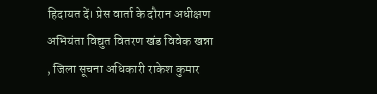हिदायत दें। प्रेस वार्ता के दौरान अधीक्षण अभियंता विद्युत वितरण खंड विवेक खन्ना , जिला सूचना अधिकारी राकेश कुमार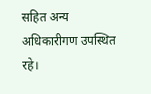सहित अन्य अधिकारीगण उपस्थित रहे।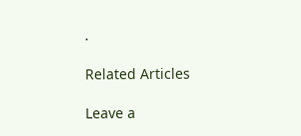.

Related Articles

Leave a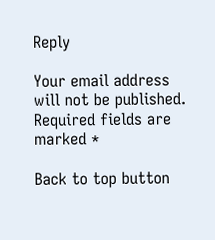Reply

Your email address will not be published. Required fields are marked *

Back to top button